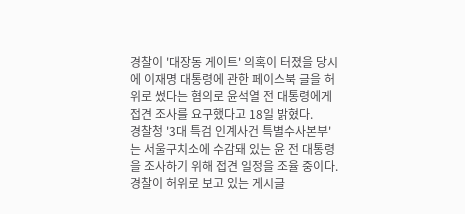경찰이 '대장동 게이트' 의혹이 터졌을 당시에 이재명 대통령에 관한 페이스북 글을 허위로 썼다는 혐의로 윤석열 전 대통령에게 접견 조사를 요구했다고 18일 밝혔다.
경찰청 '3대 특검 인계사건 특별수사본부'는 서울구치소에 수감돼 있는 윤 전 대통령을 조사하기 위해 접견 일정을 조율 중이다.
경찰이 허위로 보고 있는 게시글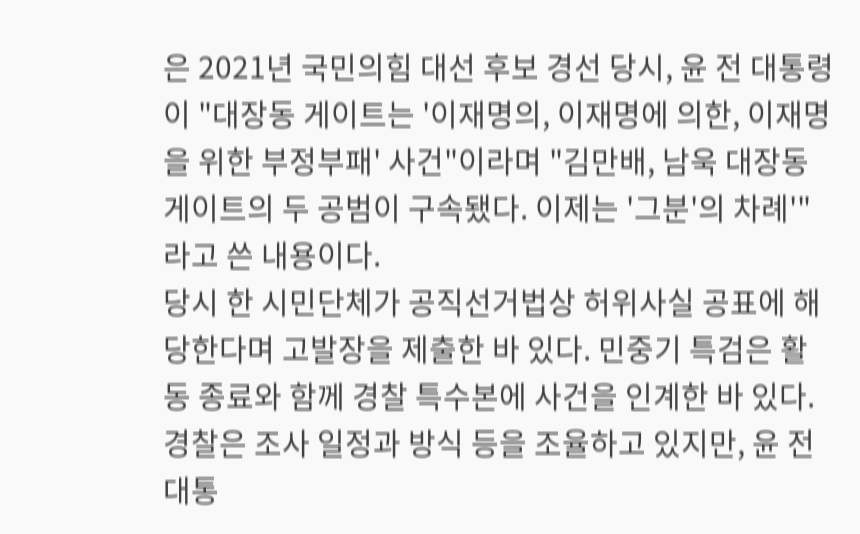은 2021년 국민의힘 대선 후보 경선 당시, 윤 전 대통령이 "대장동 게이트는 '이재명의, 이재명에 의한, 이재명을 위한 부정부패' 사건"이라며 "김만배, 남욱 대장동 게이트의 두 공범이 구속됐다. 이제는 '그분'의 차례'"라고 쓴 내용이다.
당시 한 시민단체가 공직선거법상 허위사실 공표에 해당한다며 고발장을 제출한 바 있다. 민중기 특검은 활동 종료와 함께 경찰 특수본에 사건을 인계한 바 있다.
경찰은 조사 일정과 방식 등을 조율하고 있지만, 윤 전 대통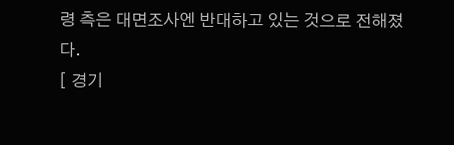령 측은 대면조사엔 반대하고 있는 것으로 전해졌다.
[ 경기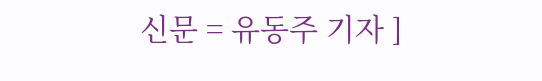신문 = 유동주 기자 ]